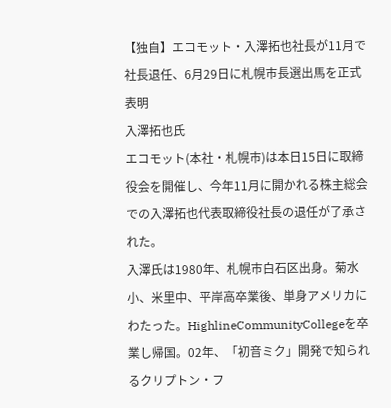【独自】エコモット・入澤拓也社長が11月で社長退任、6月29日に札幌市長選出馬を正式表明
入澤拓也氏
エコモット(本社・札幌市)は本日15日に取締役会を開催し、今年11月に開かれる株主総会での入澤拓也代表取締役社長の退任が了承された。
入澤氏は1980年、札幌市白石区出身。菊水小、米里中、平岸高卒業後、単身アメリカにわたった。HighlineCommunityCollegeを卒業し帰国。02年、「初音ミク」開発で知られるクリプトン・フ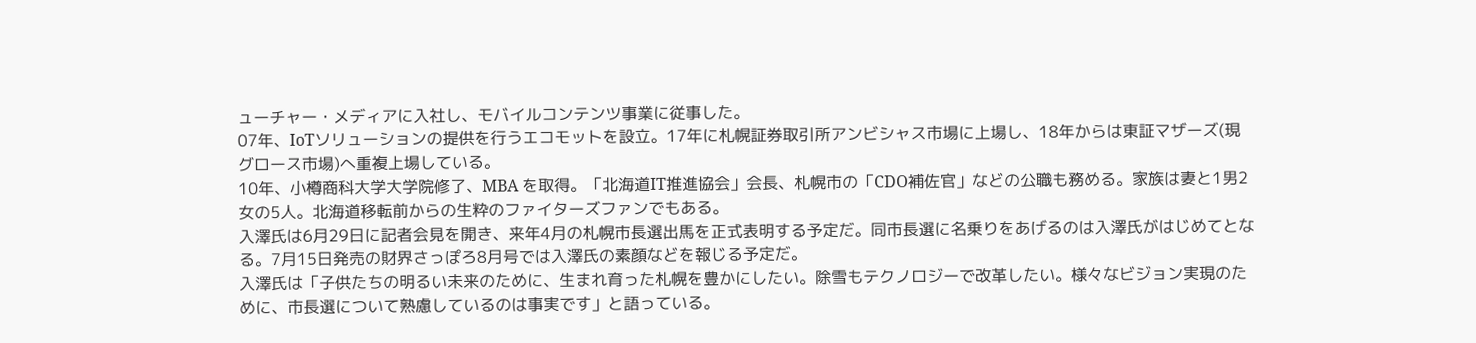ューチャー・メディアに入社し、モバイルコンテンツ事業に従事した。
07年、IoTソリューションの提供を行うエコモットを設立。17年に札幌証券取引所アンビシャス市場に上場し、18年からは東証マザーズ(現グロース市場)へ重複上場している。
10年、小樽商科大学大学院修了、MBA を取得。「北海道IT推進協会」会長、札幌市の「CDO補佐官」などの公職も務める。家族は妻と1男2女の5人。北海道移転前からの生粋のファイターズファンでもある。
入澤氏は6月29日に記者会見を開き、来年4月の札幌市長選出馬を正式表明する予定だ。同市長選に名乗りをあげるのは入澤氏がはじめてとなる。7月15日発売の財界さっぽろ8月号では入澤氏の素顔などを報じる予定だ。
入澤氏は「子供たちの明るい未来のために、生まれ育った札幌を豊かにしたい。除雪もテクノロジーで改革したい。様々なビジョン実現のために、市長選について熟慮しているのは事実です」と語っている。